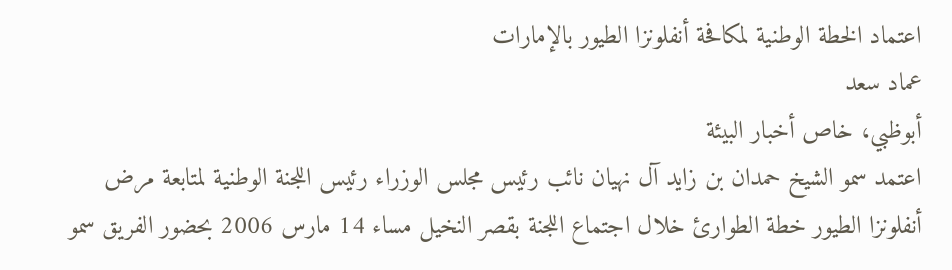اعتماد الخطة الوطنية لمكافحة أنفلونزا الطيور بالإمارات
عماد سعد
أبوظبي، خاص أخبار البيئة
اعتمد سمو الشيخ حمدان بن زايد آل نهيان نائب رئيس مجلس الوزراء رئيس اللجنة الوطنية لمتابعة مرض أنفلونزا الطيور خطة الطوارئ خلال اجتماع اللجنة بقصر النخيل مساء 14 مارس 2006 بحضور الفريق سمو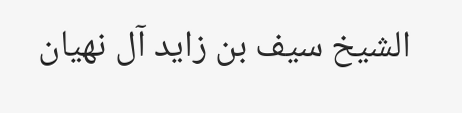الشيخ سيف بن زايد آل نهيان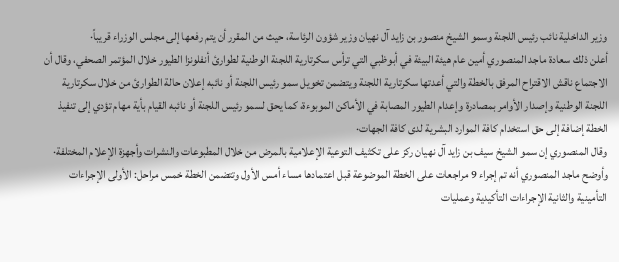وزير الداخلية نائب رئيس اللجنة وسمو الشيخ منصور بن زايد آل نهيان وزير شؤون الرئاسة، حيث من المقرر أن يتم رفعها إلى مجلس الوزراء قريباً·
أعلن ذلك سعادة ماجد المنصوري أمين عام هيئة البيئة في أبوظبي التي ترأس سكرتارية اللجنة الوطنية لطوارئ أنفلونزا الطيور خلال المؤتمر الصحفي، وقال أن الاجتماع ناقش الاقتراح المرفق بالخطة والتي أعدتها سكرتارية اللجنة ويتضمن تخويل سمو رئيس اللجنة أو نائبه إعلان حالة الطوارئ من خلال سكرتارية اللجنة الوطنية وإصدار الأوامر بمصادرة وإعدام الطيور المصابة في الأماكن الموبوءة، كما يحق لسمو رئيس اللجنة أو نائبه القيام بأية مهام تؤدي إلى تنفيذ الخطة إضافة إلى حق استخدام كافة الموارد البشرية لدى كافة الجهات·
وقال المنصوري إن سمو الشيخ سيف بن زايد آل نهيان ركز على تكثيف التوعية الإعلامية بالمرض من خلال المطبوعات والنشرات وأجهزة الإعلام المختلفة·
وأوضح ماجد المنصوري أنه تم إجراء 9 مراجعات على الخطة الموضوعة قبل اعتمادها مساء أمس الأول وتتضمن الخطة خمس مراحل: الأولى الإجراءات التأمينية والثانية الإجراءات التأكيدية وعمليات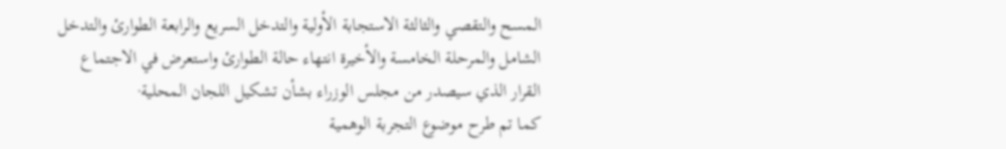المسح والتقصي والثالثة الاستجابة الأولية والتدخل السريع والرابعة الطوارئ والتدخل الشامل والمرحلة الخامسة والأخيرة انتهاء حالة الطوارئ واستعرض في الاجتماع القرار الذي سيصدر من مجلس الوزراء بشأن تشكيل اللجان المحلية·
كما تم طرح موضوع التجربة الوهمية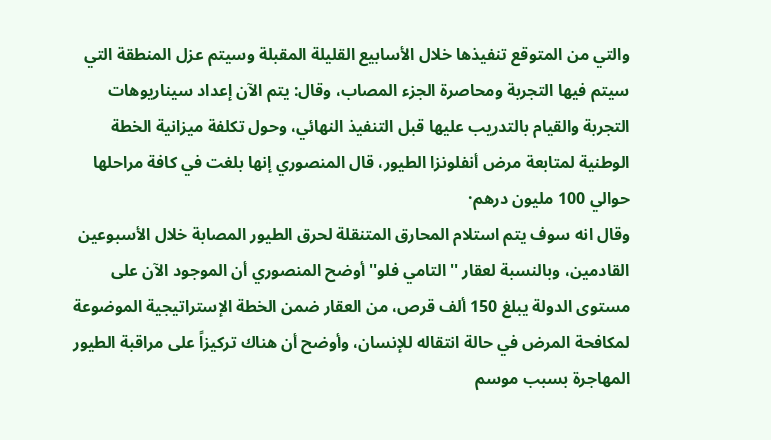والتي من المتوقع تنفيذها خلال الأسابيع القليلة المقبلة وسيتم عزل المنطقة التي سيتم فيها التجربة ومحاصرة الجزء المصاب، وقال: يتم الآن إعداد سيناريوهات التجربة والقيام بالتدريب عليها قبل التنفيذ النهائي، وحول تكلفة ميزانية الخطة الوطنية لمتابعة مرض أنفلونزا الطيور، قال المنصوري إنها بلغت في كافة مراحلها حوالي 100 مليون درهم·
وقال انه سوف يتم استلام المحارق المتنقلة لحرق الطيور المصابة خلال الأسبوعين القادمين، وبالنسبة لعقار ''التامي فلو'' أوضح المنصوري أن الموجود الآن على مستوى الدولة يبلغ 150 ألف قرص، من العقار ضمن الخطة الإستراتيجية الموضوعة لمكافحة المرض في حالة انتقاله للإنسان، وأوضح أن هناك تركيزاً على مراقبة الطيور المهاجرة بسبب موسم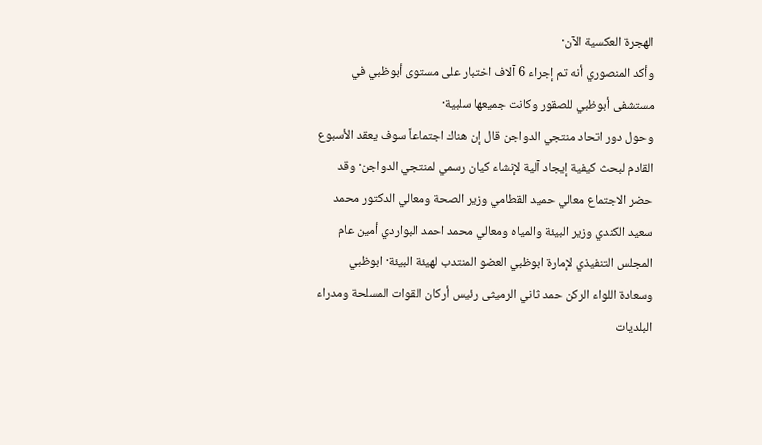الهجرة العكسية الآن·
وأكد المنصوري أنه تم إجراء 6 آلاف اختبار على مستوى أبوظبي في مستشفى أبوظبي للصقور وكانت جميعها سلبية·
وحول دور اتحاد منتجي الدواجن قال إن هناك اجتماعاً سوف يعقد الأسبوع القادم لبحث كيفية إيجاد آلية لإنشاء كيان رسمي لمنتجي الدواجن· وقد حضر الاجتماع معالي حميد القطامي وزير الصحة ومعالي الدكتور محمد سعيد الكندي وزير البيئة والمياه ومعالي محمد احمد البواردي أمين عام المجلس التنفيذي لإمارة ابوظبي العضو المنتدب لهيئة البيئة· ابوظبي وسعادة اللواء الركن حمد ثاني الرميثى رئيس أركان القوات المسلحة ومدراء البلديات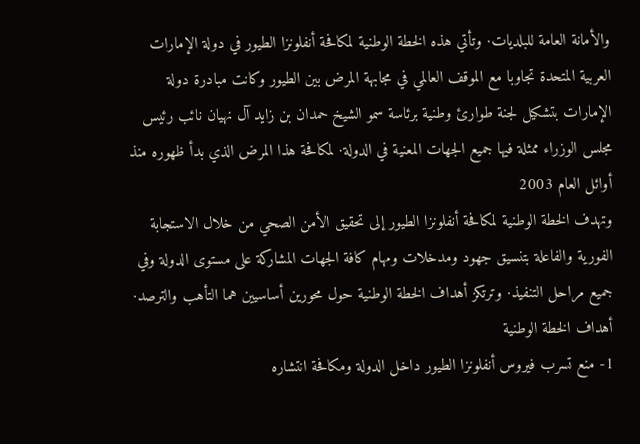والأمانة العامة للبلديات· وتأتي هذه الخطة الوطنية لمكافحة أنفلونزا الطيور في دولة الإمارات العربية المتحدة تجاوبا مع الموقف العالمي في مجابهة المرض بين الطيور وكانت مبادرة دولة الإمارات بتشكيل لجنة طوارئ وطنية برئاسة سمو الشيخ حمدان بن زايد آل نهيان نائب رئيس مجلس الوزراء ممثلة فيها جميع الجهات المعنية في الدولة· لمكافحة هذا المرض الذي بدأ ظهوره منذ أوائل العام 2003
وتهدف الخطة الوطنية لمكافحة أنفلونزا الطيور إلى تحقيق الأمن الصحي من خلال الاستجابة الفورية والفاعلة بتنسيق جهود ومدخلات ومهام كافة الجهات المشاركة على مستوى الدولة وفي جميع مراحل التنفيذ· وترتكز أهداف الخطة الوطنية حول محورين أساسيين هما التأهب والترصد·
أهداف الخطة الوطنية
1- منع تسرب فيروس أنفلونزا الطيور داخل الدولة ومكافحة انتشاره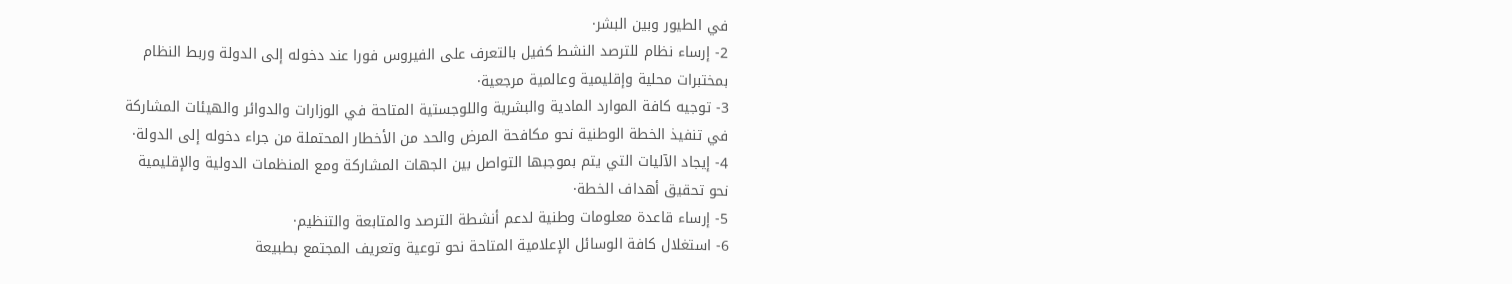في الطيور وبين البشر·
2- إرساء نظام للترصد النشط كفيل بالتعرف على الفيروس فورا عند دخوله إلى الدولة وربط النظام بمختبرات محلية وإقليمية وعالمية مرجعية·
3- توجيه كافة الموارد المادية والبشرية واللوجستية المتاحة في الوزارات والدوائر والهيئات المشاركة في تنفيذ الخطة الوطنية نحو مكافحة المرض والحد من الأخطار المحتملة من جراء دخوله إلى الدولة·
4- إيجاد الآليات التي يتم بموجبها التواصل بين الجهات المشاركة ومع المنظمات الدولية والإقليمية نحو تحقيق أهداف الخطة·
5- إرساء قاعدة معلومات وطنية لدعم أنشطة الترصد والمتابعة والتنظيم·
6- استغلال كافة الوسائل الإعلامية المتاحة نحو توعية وتعريف المجتمع بطبيعة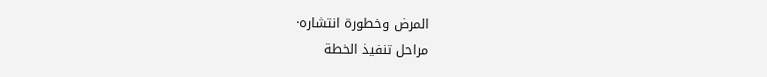المرض وخطورة انتشاره·
مراحل تنفيذ الخطة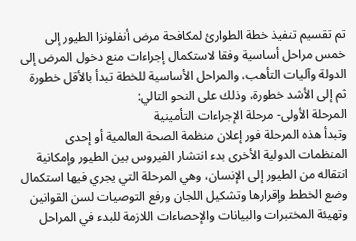تم تقسيم تنفيذ خطة الطوارئ لمكافحة مرض أنفلونزا الطيور إلى خمس مراحل أساسية وفقا لاستكمال إجراءات منع دخول المرض إلى الدولة وآليات التأهب، والمراحل الأساسية للخطة تبدأ بالأقل خطورة ثم إلى الأشد خطورة، وذلك على النحو التالي:
المرحلة الأولى- مرحلة الإجراءات التأمينية
وتبدأ هذه المرحلة فور إعلان منظمة الصحة العالمية أو إحدى المنظمات الدولية الأخرى بدء انتشار الفيروس بين الطيور وإمكانية انتقاله من الطيور إلى الإنسان، وهي المرحلة التي يجري فيها استكمال وضع الخطط وإقرارها وتشكيل اللجان ورفع التوصيات لسن القوانين وتهيئة المختبرات والبيانات والإحصاءات اللازمة للبدء في المراحل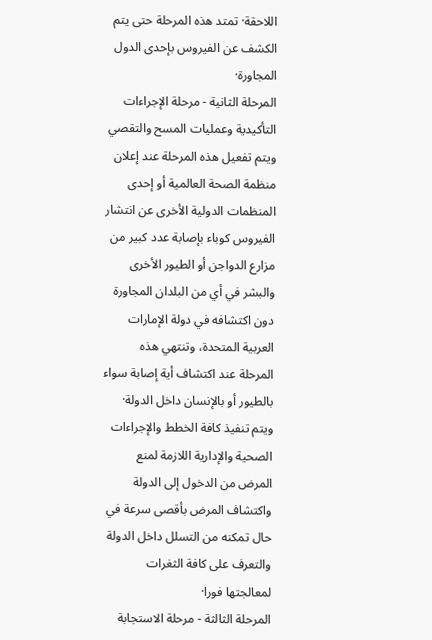اللاحقة· تمتد هذه المرحلة حتى يتم الكشف عن الفيروس بإحدى الدول المجاورة·
المرحلة الثانية - مرحلة الإجراءات التأكيدية وعمليات المسح والتقصي
ويتم تفعيل هذه المرحلة عند إعلان منظمة الصحة العالمية أو إحدى المنظمات الدولية الأخرى عن انتشار الفيروس كوباء بإصابة عدد كبير من مزارع الدواجن أو الطيور الأخرى والبشر في أي من البلدان المجاورة دون اكتشافه في دولة الإمارات العربية المتحدة، وتنتهي هذه المرحلة عند اكتشاف أية إصابة سواء بالطيور أو بالإنسان داخل الدولة·
ويتم تنفيذ كافة الخطط والإجراءات الصحية والإدارية اللازمة لمنع المرض من الدخول إلى الدولة واكتشاف المرض بأقصى سرعة في حال تمكنه من التسلل داخل الدولة والتعرف على كافة الثغرات لمعالجتها فورا·
المرحلة الثالثة - مرحلة الاستجابة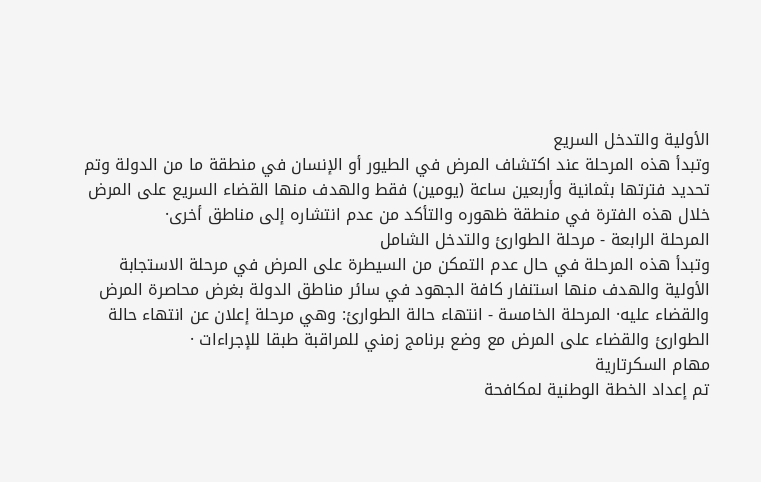الأولية والتدخل السريع
وتبدأ هذه المرحلة عند اكتشاف المرض في الطيور أو الإنسان في منطقة ما من الدولة وتم تحديد فترتها بثمانية وأربعين ساعة (يومين) فقط والهدف منها القضاء السريع على المرض خلال هذه الفترة في منطقة ظهوره والتأكد من عدم انتشاره إلى مناطق أخرى·
المرحلة الرابعة - مرحلة الطوارئ والتدخل الشامل
وتبدأ هذه المرحلة في حال عدم التمكن من السيطرة على المرض في مرحلة الاستجابة الأولية والهدف منها استنفار كافة الجهود في سائر مناطق الدولة بغرض محاصرة المرض والقضاء عليه· المرحلة الخامسة - انتهاء حالة الطوارئ: وهي مرحلة إعلان عن انتهاء حالة الطوارئ والقضاء على المرض مع وضع برنامج زمني للمراقبة طبقا للإجراءات ·
مهام السكرتارية
تم إعداد الخطة الوطنية لمكافحة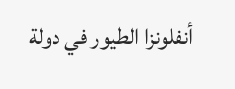أنفلونزا الطيور في دولة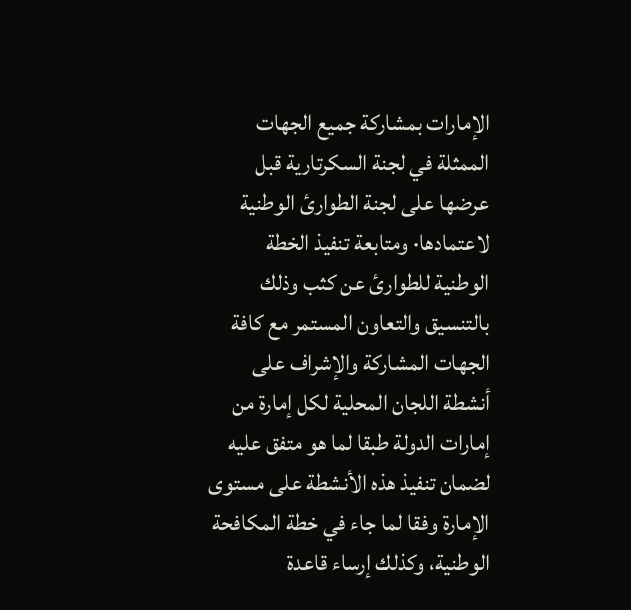الإمارات بمشاركة جميع الجهات الممثلة في لجنة السكرتارية قبل عرضها على لجنة الطوارئ الوطنية لاعتمادها· ومتابعة تنفيذ الخطة الوطنية للطوارئ عن كثب وذلك بالتنسيق والتعاون المستمر مع كافة الجهات المشاركة والإشراف على أنشطة اللجان المحلية لكل إمارة من إمارات الدولة طبقا لما هو متفق عليه لضمان تنفيذ هذه الأنشطة على مستوى الإمارة وفقا لما جاء في خطة المكافحة الوطنية، وكذلك إرساء قاعدة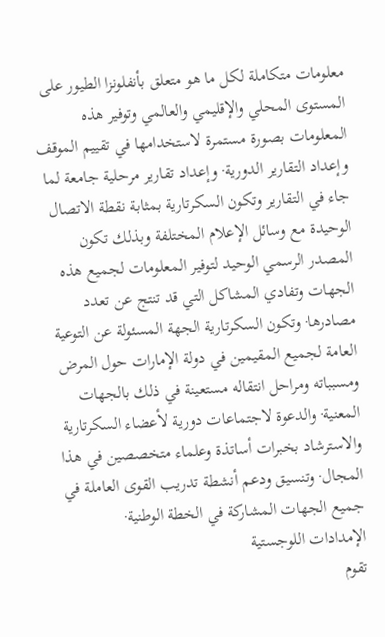معلومات متكاملة لكل ما هو متعلق بأنفلونزا الطيور على المستوى المحلي والإقليمي والعالمي وتوفير هذه المعلومات بصورة مستمرة لاستخدامها في تقييم الموقف وإعداد التقارير الدورية· وإعداد تقارير مرحلية جامعة لما جاء في التقارير وتكون السكرتارية بمثابة نقطة الاتصال الوحيدة مع وسائل الإعلام المختلفة وبذلك تكون المصدر الرسمي الوحيد لتوفير المعلومات لجميع هذه الجهات وتفادي المشاكل التي قد تنتج عن تعدد مصادرها· وتكون السكرتارية الجهة المسئولة عن التوعية العامة لجميع المقيمين في دولة الإمارات حول المرض ومسبباته ومراحل انتقاله مستعينة في ذلك بالجهات المعنية· والدعوة لاجتماعات دورية لأعضاء السكرتارية والاسترشاد بخبرات أساتذة وعلماء متخصصين في هذا المجال· وتنسيق ودعم أنشطة تدريب القوى العاملة في جميع الجهات المشاركة في الخطة الوطنية·
الإمدادات اللوجستية
تقوم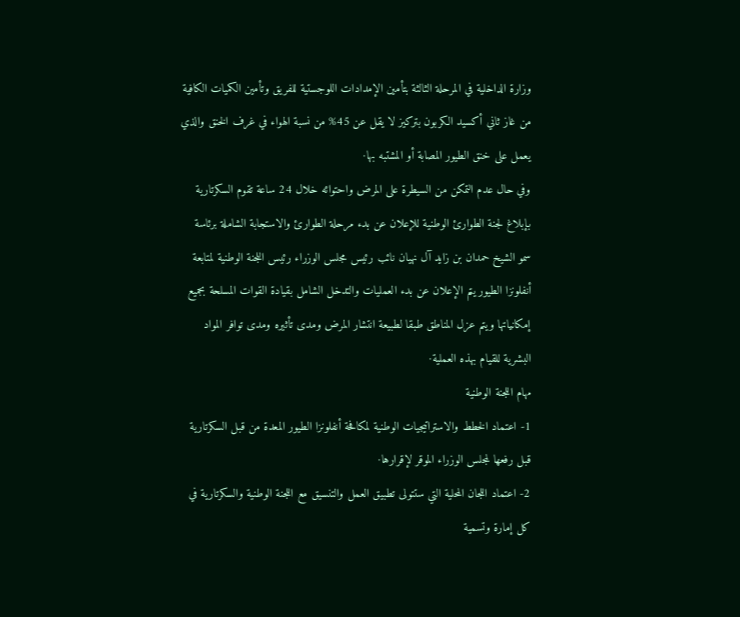وزارة الداخلية في المرحلة الثالثة بتأمين الإمدادات اللوجستية للفريق وتأمين الكميات الكافية من غاز ثاني أكسيد الكربون بتركيز لا يقل عن 45% من نسبة الهواء في غرف الخنق والذي يعمل على خنق الطيور المصابة أو المشتبه بها·
وفي حال عدم التمكن من السيطرة على المرض واحتوائه خلال 24 ساعة تقوم السكرتارية بإبلاغ لجنة الطوارئ الوطنية للإعلان عن بدء مرحلة الطوارئ والاستجابة الشاملة برئاسة سمو الشيخ حمدان بن زايد آل نهيان نائب رئيس مجلس الوزراء رئيس اللجنة الوطنية لمتابعة أنفلونزا الطيور يتم الإعلان عن بدء العمليات والتدخل الشامل بقيادة القوات المسلحة بجميع إمكانياتها ويتم عزل المناطق طبقا لطبيعة انتشار المرض ومدى تأثيره ومدى توافر المواد البشرية للقيام بهذه العملية·
مهام اللجنة الوطنية
1- اعتماد الخطط والاستراتيجيات الوطنية لمكافحة أنفلونزا الطيور المعدة من قبل السكرتارية قبل رفعها لمجلس الوزراء الموقر لإقرارها·
2- اعتماد اللجان المحلية التي ستتولى تطبيق العمل والتنسيق مع اللجنة الوطنية والسكرتارية في كل إمارة وتسمية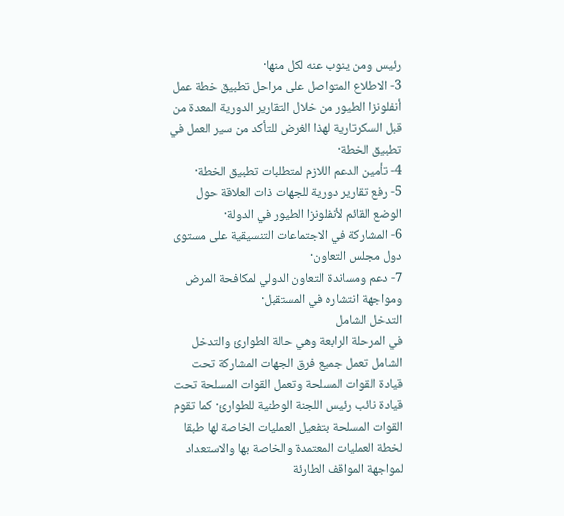رئيس ومن ينوب عنه لكل منها·
3- الاطلاع المتواصل على مراحل تطبيق خطة عمل أنفلونزا الطيور من خلال التقارير الدورية المعدة من قبل السكرتارية لهذا الغرض للتأكد من سير العمل في تطبيق الخطة·
4- تأمين الدعم اللازم لمتطلبات تطبيق الخطة·
5- رفع تقارير دورية للجهات ذات العلاقة حول الوضع القائم لأنفلونزا الطيور في الدولة·
6- المشاركة في الاجتماعات التنسيقية على مستوى دول مجلس التعاون·
7- دعم ومساندة التعاون الدولي لمكافحة المرض ومواجهة انتشاره في المستقبل·
التدخل الشامل
في المرحلة الرابعة وهي حالة الطوارئ والتدخل الشامل تعمل جميع فرق الجهات المشاركة تحت قيادة القوات المسلحة وتعمل القوات المسلحة تحت قيادة نائب رئيس اللجنة الوطنية للطوارئ· كما تقوم القوات المسلحة بتفعيل العمليات الخاصة لها طبقا لخطة العمليات المعتمدة والخاصة بها والاستعداد لمواجهة المواقف الطارئة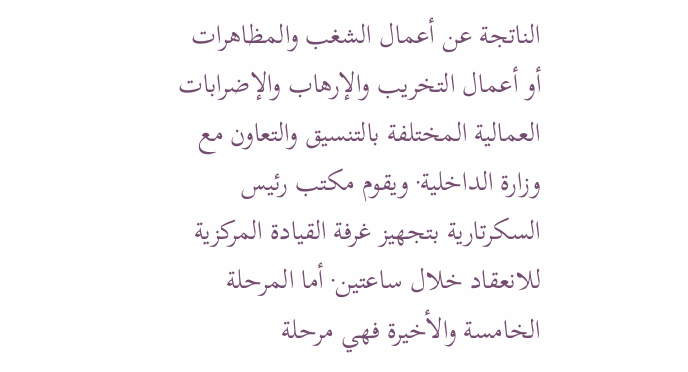الناتجة عن أعمال الشغب والمظاهرات أو أعمال التخريب والإرهاب والإضرابات العمالية المختلفة بالتنسيق والتعاون مع وزارة الداخلية· ويقوم مكتب رئيس السكرتارية بتجهيز غرفة القيادة المركزية للانعقاد خلال ساعتين· أما المرحلة الخامسة والأخيرة فهي مرحلة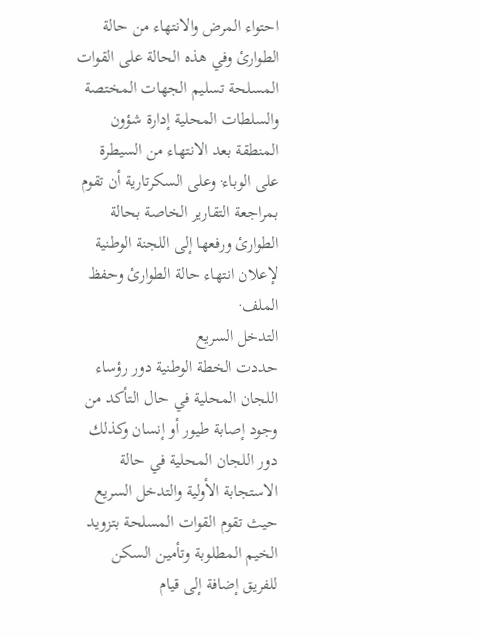احتواء المرض والانتهاء من حالة الطوارئ وفي هذه الحالة على القوات المسلحة تسليم الجهات المختصة والسلطات المحلية إدارة شؤون المنطقة بعد الانتهاء من السيطرة على الوباء· وعلى السكرتارية أن تقوم بمراجعة التقارير الخاصة بحالة الطوارئ ورفعها إلى اللجنة الوطنية لإعلان انتهاء حالة الطوارئ وحفظ الملف·
التدخل السريع
حددت الخطة الوطنية دور رؤساء اللجان المحلية في حال التأكد من وجود إصابة طيور أو إنسان وكذلك دور اللجان المحلية في حالة الاستجابة الأولية والتدخل السريع حيث تقوم القوات المسلحة بتزويد الخيم المطلوبة وتأمين السكن للفريق إضافة إلى قيام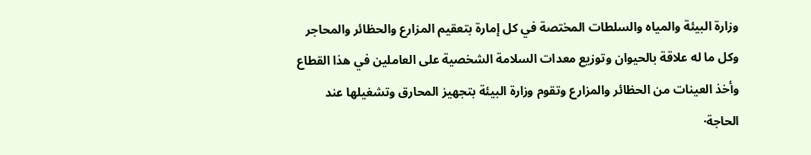وزارة البيئة والمياه والسلطات المختصة في كل إمارة بتعقيم المزارع والحظائر والمحاجر وكل ما له علاقة بالحيوان وتوزيع معدات السلامة الشخصية على العاملين في هذا القطاع وأخذ العينات من الحظائر والمزارع وتقوم وزارة البيئة بتجهيز المحارق وتشغيلها عند الحاجة·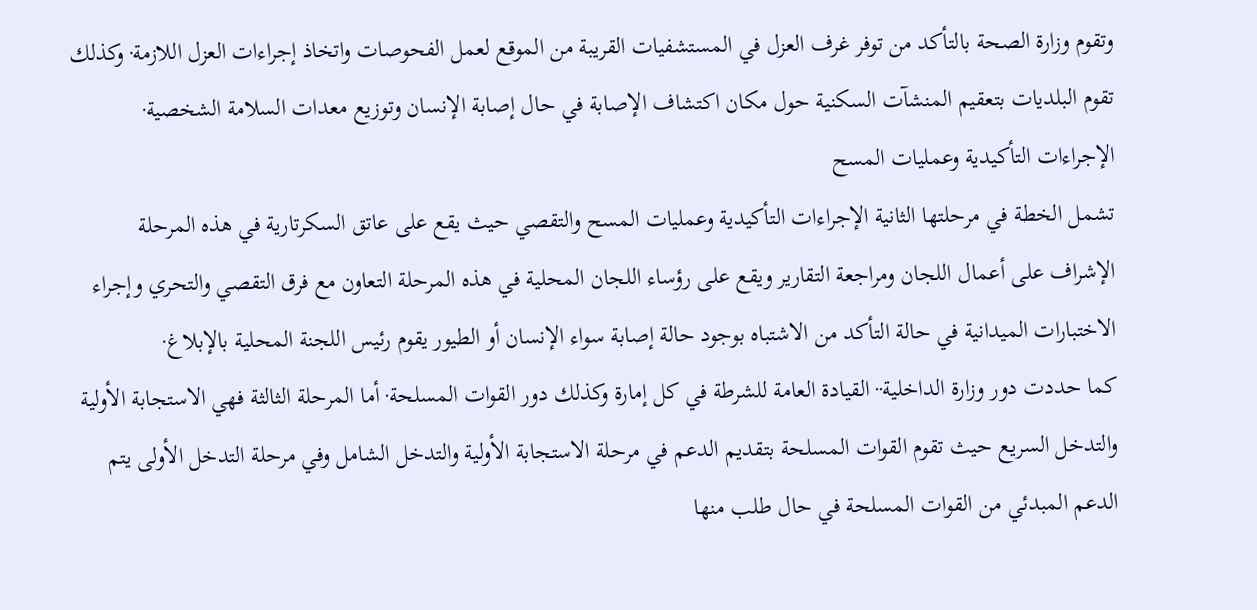وتقوم وزارة الصحة بالتأكد من توفر غرف العزل في المستشفيات القريبة من الموقع لعمل الفحوصات واتخاذ إجراءات العزل اللازمة· وكذلك تقوم البلديات بتعقيم المنشآت السكنية حول مكان اكتشاف الإصابة في حال إصابة الإنسان وتوزيع معدات السلامة الشخصية·
الإجراءات التأكيدية وعمليات المسح
تشمل الخطة في مرحلتها الثانية الإجراءات التأكيدية وعمليات المسح والتقصي حيث يقع على عاتق السكرتارية في هذه المرحلة الإشراف على أعمال اللجان ومراجعة التقارير ويقع على رؤساء اللجان المحلية في هذه المرحلة التعاون مع فرق التقصي والتحري وإجراء الاختبارات الميدانية في حالة التأكد من الاشتباه بوجود حالة إصابة سواء الإنسان أو الطيور يقوم رئيس اللجنة المحلية بالإبلاغ·
كما حددت دور وزارة الداخلية·· القيادة العامة للشرطة في كل إمارة وكذلك دور القوات المسلحة· أما المرحلة الثالثة فهي الاستجابة الأولية والتدخل السريع حيث تقوم القوات المسلحة بتقديم الدعم في مرحلة الاستجابة الأولية والتدخل الشامل وفي مرحلة التدخل الأولى يتم الدعم المبدئي من القوات المسلحة في حال طلب منها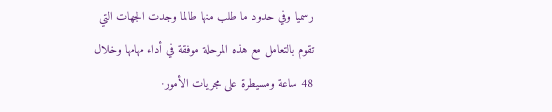رسميا وفي حدود ما طلب منها طالما وجدت الجهات التي تقوم بالتعامل مع هذه المرحلة موفقة في أداء مهامها وخلال 48 ساعة ومسيطرة على مجريات الأمور·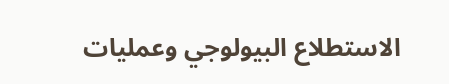الاستطلاع البيولوجي وعمليات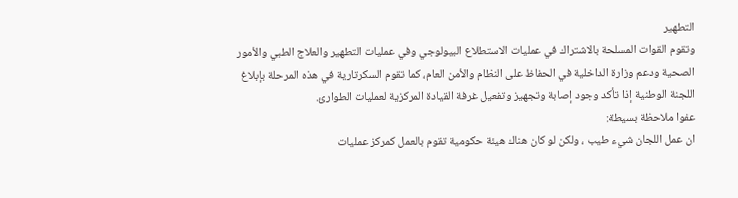التطهير
وتقوم القوات المسلحة بالاشتراك في عمليات الاستطلاع البيولوجي وفي عمليات التطهير والعلاج الطبي والأمور الصحية ودعم وزارة الداخلية في الحفاظ على النظام والأمن العام، كما تقوم السكرتارية في هذه المرحلة بإبلاغ اللجنة الوطنية إذا تأكد وجود إصابة وتجهيز وتفعيل غرفة القيادة المركزية لعمليات الطوارئ.
عفوا ملاحظة بسيطة:
ان عمل اللجان شيء طيب ، ولكن لو كان هناك هيئة حكومية تقوم بالعمل كمركز عمليات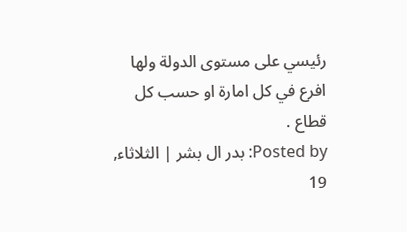رئيسي على مستوى الدولة ولها افرع في كل امارة او حسب كل قطاع .
Posted by: بدر ال بشر | الثلاثاء, 19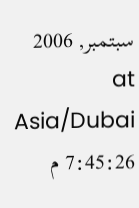سبتمبر, 2006 at Asia/Dubai 7:45:26 م